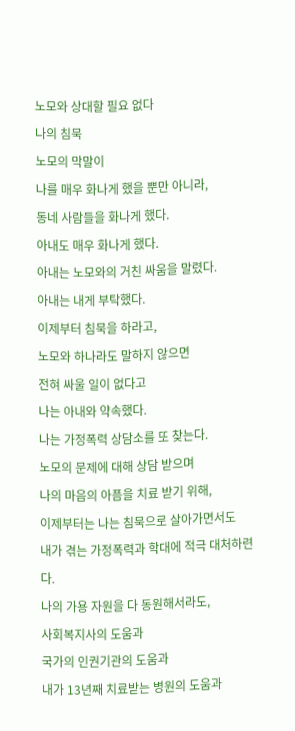노모와 상대할 필요 없다
나의 침묵
노모의 막말이
나를 매우 화나게 했을 뿐만 아니라,
동네 사람들을 화나게 했다.
아내도 매우 화나게 했다.
아내는 노모와의 거친 싸움을 말렸다.
아내는 내게 부탁했다.
이제부터 침묵을 하라고,
노모와 하나라도 말하지 않으면
전혀 싸울 일이 없다고
나는 아내와 약속했다.
나는 가정폭력 상담소를 또 찾는다.
노모의 문제에 대해 상담 받으며
나의 마음의 아픔을 치료 받기 위해,
이제부터는 나는 침묵으로 살아가면서도
내가 겪는 가정폭력과 학대에 적극 대처하련다.
나의 가용 자원을 다 동원해서라도,
사회복지사의 도움과
국가의 인권기관의 도움과
내가 13년째 치료받는 병원의 도움과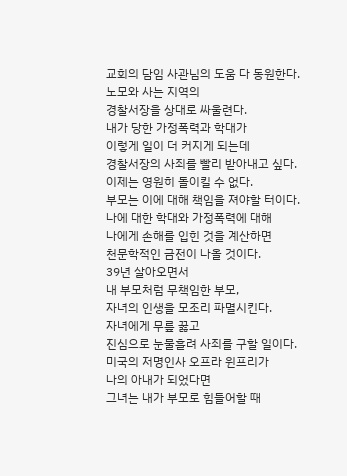교회의 담임 사관님의 도움 다 동원한다.
노모와 사는 지역의
경찰서장을 상대로 싸울련다.
내가 당한 가정폭력과 학대가
이렇게 일이 더 커지게 되는데
경찰서장의 사죄를 빨리 받아내고 싶다.
이제는 영원히 돌이킬 수 없다.
부모는 이에 대해 책임을 져야할 터이다.
나에 대한 학대와 가정폭력에 대해
나에게 손해를 입힌 것을 계산하면
천문학적인 금전이 나올 것이다.
39년 살아오면서
내 부모처럼 무책임한 부모,
자녀의 인생을 모조리 파멸시킨다.
자녀에게 무릎 꿇고
진심으로 눈물흘려 사죄를 구할 일이다.
미국의 저명인사 오프라 윈프리가
나의 아내가 되었다면
그녀는 내가 부모로 힘들어할 때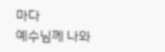마다
예수님께 나와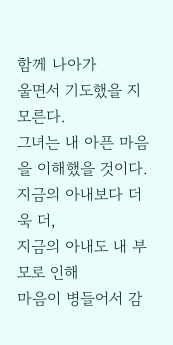함께 나아가
울면서 기도했을 지 모른다.
그녀는 내 아픈 마음을 이해했을 것이다.
지금의 아내보다 더욱 더,
지금의 아내도 내 부모로 인해
마음이 병들어서 감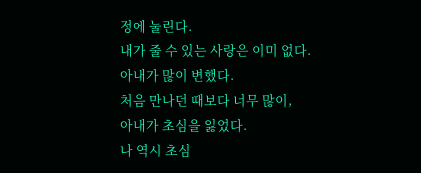정에 눌린다.
내가 줄 수 있는 사랑은 이미 없다.
아내가 많이 변했다.
처음 만나던 때보다 너무 많이,
아내가 초심을 잃었다.
나 역시 초심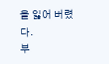을 잃어 버렸다.
부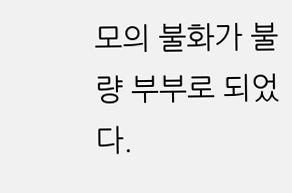모의 불화가 불량 부부로 되었다.